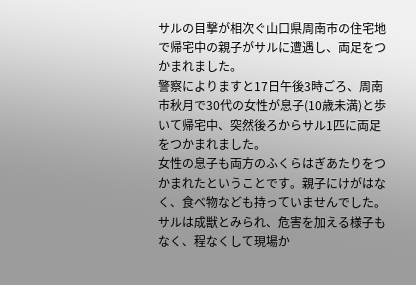サルの目撃が相次ぐ山口県周南市の住宅地で帰宅中の親子がサルに遭遇し、両足をつかまれました。
警察によりますと17日午後3時ごろ、周南市秋月で30代の女性が息子(10歳未満)と歩いて帰宅中、突然後ろからサル1匹に両足をつかまれました。
女性の息子も両方のふくらはぎあたりをつかまれたということです。親子にけがはなく、食べ物なども持っていませんでした。
サルは成獣とみられ、危害を加える様子もなく、程なくして現場か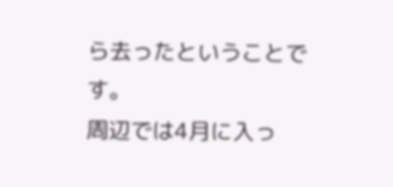ら去ったということです。
周辺では4月に入っ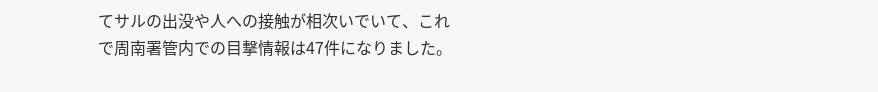てサルの出没や人への接触が相次いでいて、これで周南署管内での目撃情報は47件になりました。